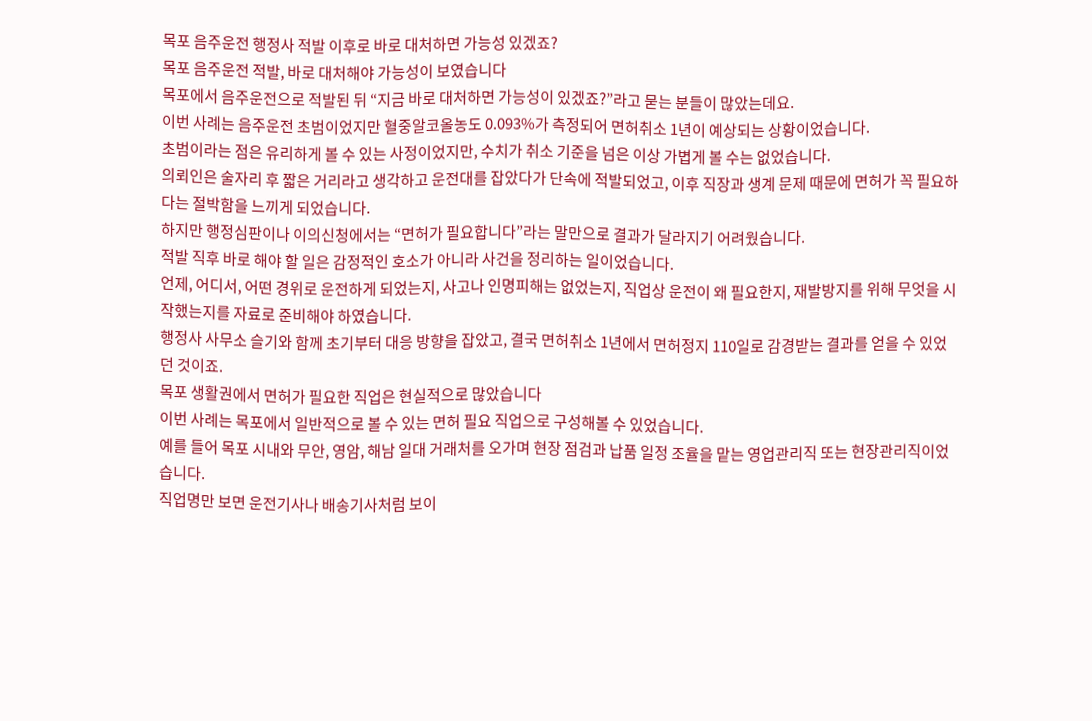목포 음주운전 행정사 적발 이후로 바로 대처하면 가능성 있겠죠?
목포 음주운전 적발, 바로 대처해야 가능성이 보였습니다
목포에서 음주운전으로 적발된 뒤 “지금 바로 대처하면 가능성이 있겠죠?”라고 묻는 분들이 많았는데요.
이번 사례는 음주운전 초범이었지만 혈중알코올농도 0.093%가 측정되어 면허취소 1년이 예상되는 상황이었습니다.
초범이라는 점은 유리하게 볼 수 있는 사정이었지만, 수치가 취소 기준을 넘은 이상 가볍게 볼 수는 없었습니다.
의뢰인은 술자리 후 짧은 거리라고 생각하고 운전대를 잡았다가 단속에 적발되었고, 이후 직장과 생계 문제 때문에 면허가 꼭 필요하다는 절박함을 느끼게 되었습니다.
하지만 행정심판이나 이의신청에서는 “면허가 필요합니다”라는 말만으로 결과가 달라지기 어려웠습니다.
적발 직후 바로 해야 할 일은 감정적인 호소가 아니라 사건을 정리하는 일이었습니다.
언제, 어디서, 어떤 경위로 운전하게 되었는지, 사고나 인명피해는 없었는지, 직업상 운전이 왜 필요한지, 재발방지를 위해 무엇을 시작했는지를 자료로 준비해야 하였습니다.
행정사 사무소 슬기와 함께 초기부터 대응 방향을 잡았고, 결국 면허취소 1년에서 면허정지 110일로 감경받는 결과를 얻을 수 있었던 것이죠.
목포 생활권에서 면허가 필요한 직업은 현실적으로 많았습니다
이번 사례는 목포에서 일반적으로 볼 수 있는 면허 필요 직업으로 구성해볼 수 있었습니다.
예를 들어 목포 시내와 무안, 영암, 해남 일대 거래처를 오가며 현장 점검과 납품 일정 조율을 맡는 영업관리직 또는 현장관리직이었습니다.
직업명만 보면 운전기사나 배송기사처럼 보이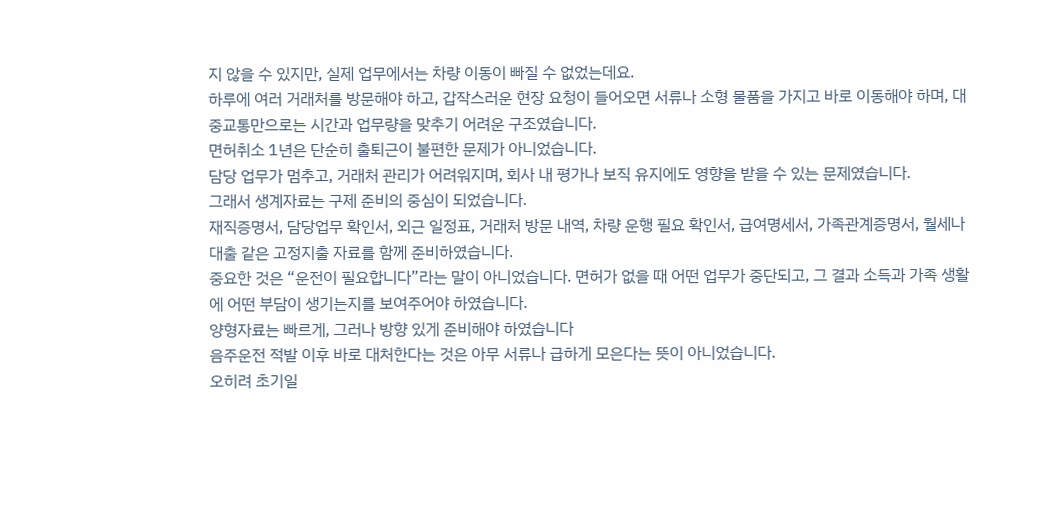지 않을 수 있지만, 실제 업무에서는 차량 이동이 빠질 수 없었는데요.
하루에 여러 거래처를 방문해야 하고, 갑작스러운 현장 요청이 들어오면 서류나 소형 물품을 가지고 바로 이동해야 하며, 대중교통만으로는 시간과 업무량을 맞추기 어려운 구조였습니다.
면허취소 1년은 단순히 출퇴근이 불편한 문제가 아니었습니다.
담당 업무가 멈추고, 거래처 관리가 어려워지며, 회사 내 평가나 보직 유지에도 영향을 받을 수 있는 문제였습니다.
그래서 생계자료는 구제 준비의 중심이 되었습니다.
재직증명서, 담당업무 확인서, 외근 일정표, 거래처 방문 내역, 차량 운행 필요 확인서, 급여명세서, 가족관계증명서, 월세나 대출 같은 고정지출 자료를 함께 준비하였습니다.
중요한 것은 “운전이 필요합니다”라는 말이 아니었습니다. 면허가 없을 때 어떤 업무가 중단되고, 그 결과 소득과 가족 생활에 어떤 부담이 생기는지를 보여주어야 하였습니다.
양형자료는 빠르게, 그러나 방향 있게 준비해야 하였습니다
음주운전 적발 이후 바로 대처한다는 것은 아무 서류나 급하게 모은다는 뜻이 아니었습니다.
오히려 초기일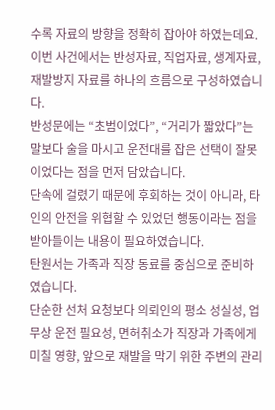수록 자료의 방향을 정확히 잡아야 하였는데요. 이번 사건에서는 반성자료, 직업자료, 생계자료, 재발방지 자료를 하나의 흐름으로 구성하였습니다.
반성문에는 “초범이었다”, “거리가 짧았다”는 말보다 술을 마시고 운전대를 잡은 선택이 잘못이었다는 점을 먼저 담았습니다.
단속에 걸렸기 때문에 후회하는 것이 아니라, 타인의 안전을 위협할 수 있었던 행동이라는 점을 받아들이는 내용이 필요하였습니다.
탄원서는 가족과 직장 동료를 중심으로 준비하였습니다.
단순한 선처 요청보다 의뢰인의 평소 성실성, 업무상 운전 필요성, 면허취소가 직장과 가족에게 미칠 영향, 앞으로 재발을 막기 위한 주변의 관리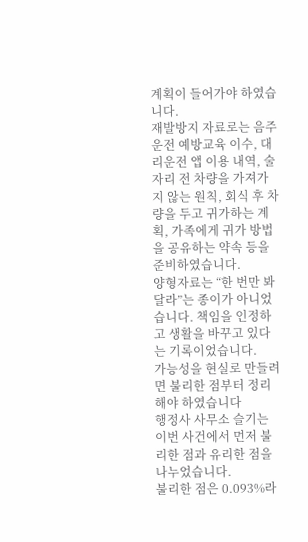계획이 들어가야 하였습니다.
재발방지 자료로는 음주운전 예방교육 이수, 대리운전 앱 이용 내역, 술자리 전 차량을 가져가지 않는 원칙, 회식 후 차량을 두고 귀가하는 계획, 가족에게 귀가 방법을 공유하는 약속 등을 준비하였습니다.
양형자료는 “한 번만 봐달라”는 종이가 아니었습니다. 책임을 인정하고 생활을 바꾸고 있다는 기록이었습니다.
가능성을 현실로 만들려면 불리한 점부터 정리해야 하였습니다
행정사 사무소 슬기는 이번 사건에서 먼저 불리한 점과 유리한 점을 나누었습니다.
불리한 점은 0.093%라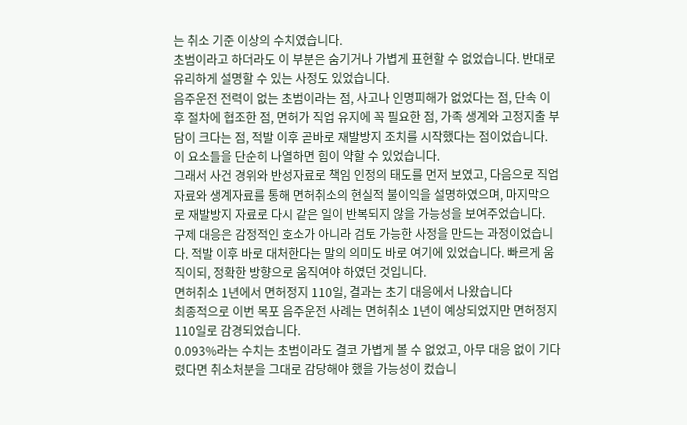는 취소 기준 이상의 수치였습니다.
초범이라고 하더라도 이 부분은 숨기거나 가볍게 표현할 수 없었습니다. 반대로 유리하게 설명할 수 있는 사정도 있었습니다.
음주운전 전력이 없는 초범이라는 점, 사고나 인명피해가 없었다는 점, 단속 이후 절차에 협조한 점, 면허가 직업 유지에 꼭 필요한 점, 가족 생계와 고정지출 부담이 크다는 점, 적발 이후 곧바로 재발방지 조치를 시작했다는 점이었습니다.
이 요소들을 단순히 나열하면 힘이 약할 수 있었습니다.
그래서 사건 경위와 반성자료로 책임 인정의 태도를 먼저 보였고, 다음으로 직업자료와 생계자료를 통해 면허취소의 현실적 불이익을 설명하였으며, 마지막으로 재발방지 자료로 다시 같은 일이 반복되지 않을 가능성을 보여주었습니다.
구제 대응은 감정적인 호소가 아니라 검토 가능한 사정을 만드는 과정이었습니다. 적발 이후 바로 대처한다는 말의 의미도 바로 여기에 있었습니다. 빠르게 움직이되, 정확한 방향으로 움직여야 하였던 것입니다.
면허취소 1년에서 면허정지 110일, 결과는 초기 대응에서 나왔습니다
최종적으로 이번 목포 음주운전 사례는 면허취소 1년이 예상되었지만 면허정지 110일로 감경되었습니다.
0.093%라는 수치는 초범이라도 결코 가볍게 볼 수 없었고, 아무 대응 없이 기다렸다면 취소처분을 그대로 감당해야 했을 가능성이 컸습니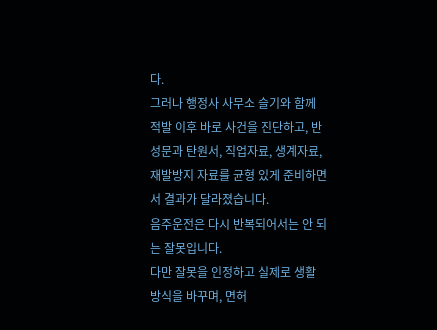다.
그러나 행정사 사무소 슬기와 함께 적발 이후 바로 사건을 진단하고, 반성문과 탄원서, 직업자료, 생계자료, 재발방지 자료를 균형 있게 준비하면서 결과가 달라졌습니다.
음주운전은 다시 반복되어서는 안 되는 잘못입니다.
다만 잘못을 인정하고 실제로 생활 방식을 바꾸며, 면허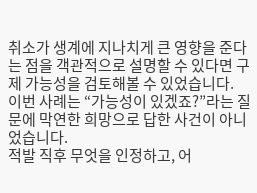취소가 생계에 지나치게 큰 영향을 준다는 점을 객관적으로 설명할 수 있다면 구제 가능성을 검토해볼 수 있었습니다.
이번 사례는 “가능성이 있겠죠?”라는 질문에 막연한 희망으로 답한 사건이 아니었습니다.
적발 직후 무엇을 인정하고, 어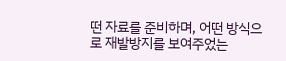떤 자료를 준비하며, 어떤 방식으로 재발방지를 보여주었는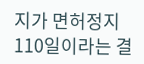지가 면허정지 110일이라는 결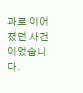과로 이어졌던 사건이었습니다.